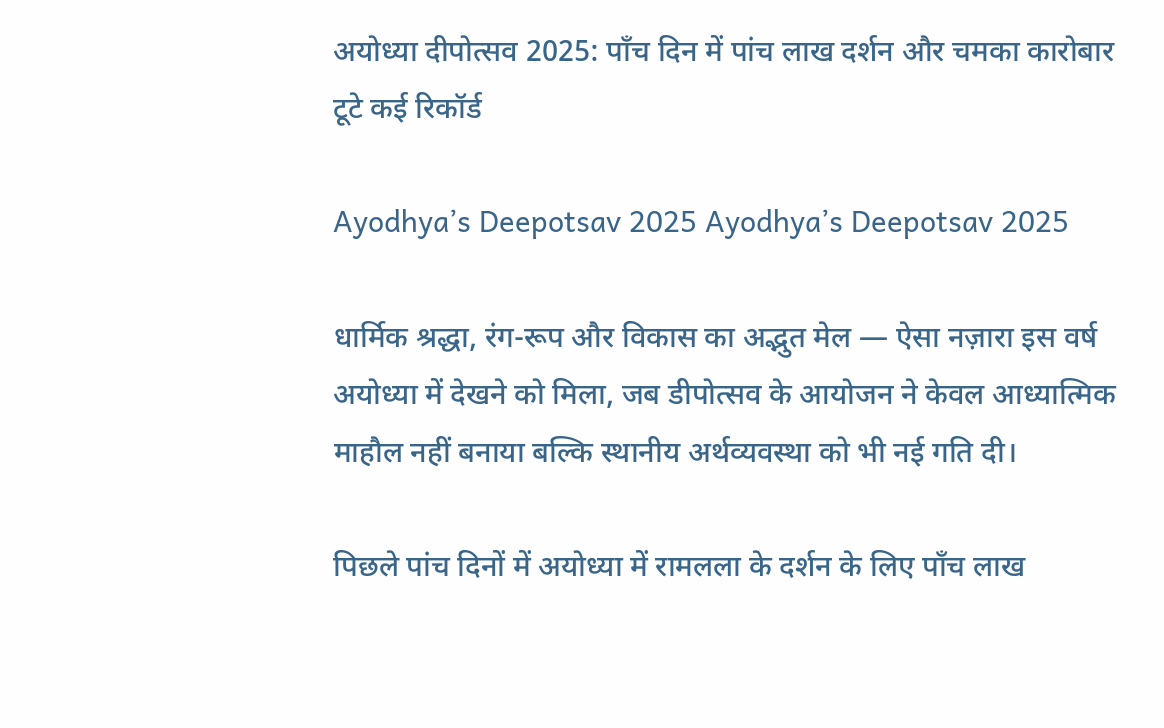अयोध्या दीपोत्सव 2025: पाँच दिन में पांच लाख दर्शन और चमका कारोबार टूटे कई रिकॉर्ड

Ayodhya’s Deepotsav 2025 Ayodhya’s Deepotsav 2025

धार्मिक श्रद्धा, रंग-रूप और विकास का अद्भुत मेल — ऐसा नज़ारा इस वर्ष अयोध्या में देखने को मिला, जब डीपोत्सव के आयोजन ने केवल आध्यात्मिक माहौल नहीं बनाया बल्कि स्थानीय अर्थव्यवस्था को भी नई गति दी।

पिछले पांच दिनों में अयोध्या में रामलला के दर्शन के लिए पाँच लाख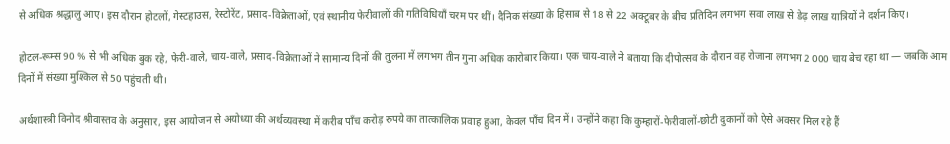से अधिक श्रद्धालु आए। इस दौरान होटलों, गेस्टहाउस, रेस्टोरेंट, प्रसाद-विक्रेताओं, एवं स्थानीय फेरीवालों की गतिविधियाँ चरम पर थीं। दैनिक संख्या के हिसाब से 18 से 22 अक्टूबर के बीच प्रतिदिन लगभग सवा लाख से डेढ़ लाख यात्रियों ने दर्शन किए।

होटल-रूम्स 90 % से भी अधिक बुक रहे, फेरी-वाले, चाय-वाले, प्रसाद-विक्रेताओं ने सामान्य दिनों की तुलना में लगभग तीन गुना अधिक कारोबार किया। एक चाय-वाले ने बताया कि दीपोत्सव के दौरान वह रोजाना लगभग 2 000 चाय बेच रहा था — जबकि आम दिनों में संख्या मुश्किल से 50 पहुंचती थी।

अर्थशास्त्री विनोद श्रीवास्तव के अनुसार, इस आयोजन से अयोध्या की अर्थव्यवस्था में करीब पाँच करोड़ रुपये का तात्कालिक प्रवाह हुआ, केवल पाँच दिन में। उन्होंने कहा कि कुम्हारों-फेरीवालों-छोटी दुकानों को ऐसे अवसर मिल रहे हैं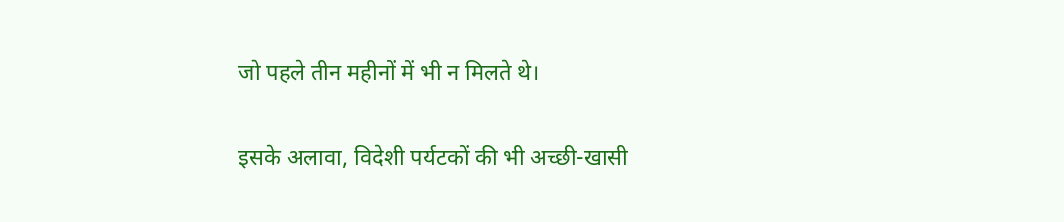जो पहले तीन महीनों में भी न मिलते थे।

इसके अलावा, विदेशी पर्यटकों की भी अच्छी-खासी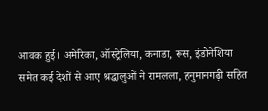आवक हुई। अमेरिका, ऑस्ट्रेलिया, कनाडा, रूस, इंडोनेशिया समेत कई देशों से आए श्रद्धालुओं ने रामलला, हनुमानगढ़ी सहित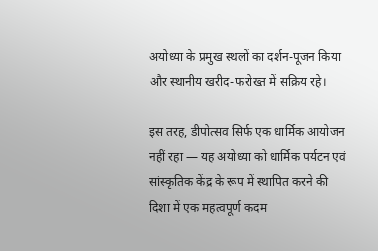अयोध्या के प्रमुख स्थलों का दर्शन-पूजन किया और स्थानीय खरीद-फरोख्त में सक्रिय रहे।

इस तरह, डीपोत्सव सिर्फ एक धार्मिक आयोजन नहीं रहा — यह अयोध्या को धार्मिक पर्यटन एवं सांस्कृतिक केंद्र के रूप में स्थापित करने की दिशा में एक महत्वपूर्ण कदम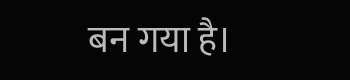बन गया है।